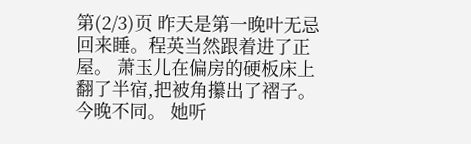第(2/3)页 昨天是第一晚叶无忌回来睡。程英当然跟着进了正屋。 萧玉儿在偏房的硬板床上翻了半宿,把被角攥出了褶子。 今晚不同。 她听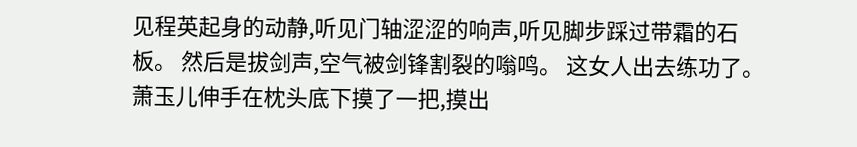见程英起身的动静,听见门轴涩涩的响声,听见脚步踩过带霜的石板。 然后是拔剑声,空气被剑锋割裂的嗡鸣。 这女人出去练功了。 萧玉儿伸手在枕头底下摸了一把,摸出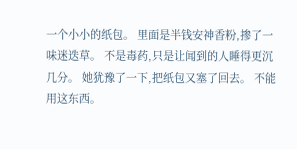一个小小的纸包。 里面是半钱安神香粉,掺了一味迷迭草。 不是毒药,只是让闻到的人睡得更沉几分。 她犹豫了一下,把纸包又塞了回去。 不能用这东西。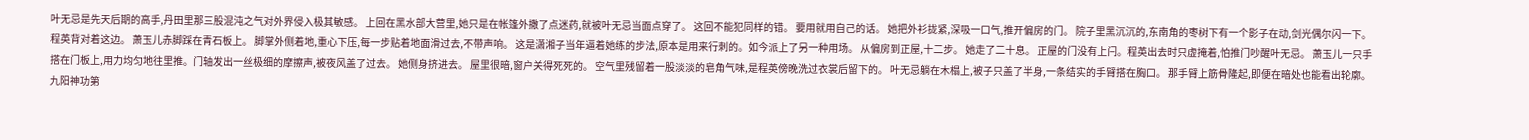叶无忌是先天后期的高手,丹田里那三股混沌之气对外界侵入极其敏感。 上回在黑水部大营里,她只是在帐篷外撒了点迷药,就被叶无忌当面点穿了。 这回不能犯同样的错。 要用就用自己的话。 她把外衫拢紧,深吸一口气,推开偏房的门。 院子里黑沉沉的,东南角的枣树下有一个影子在动,剑光偶尔闪一下。 程英背对着这边。 萧玉儿赤脚踩在青石板上。 脚掌外侧着地,重心下压,每一步贴着地面滑过去,不带声响。 这是潇湘子当年逼着她练的步法,原本是用来行刺的。如今派上了另一种用场。 从偏房到正屋,十二步。 她走了二十息。 正屋的门没有上闩。程英出去时只虚掩着,怕推门吵醒叶无忌。 萧玉儿一只手搭在门板上,用力均匀地往里推。门轴发出一丝极细的摩擦声,被夜风盖了过去。 她侧身挤进去。 屋里很暗,窗户关得死死的。 空气里残留着一股淡淡的皂角气味,是程英傍晚洗过衣裳后留下的。 叶无忌躺在木榻上,被子只盖了半身,一条结实的手臂搭在胸口。 那手臂上筋骨隆起,即便在暗处也能看出轮廓。 九阳神功第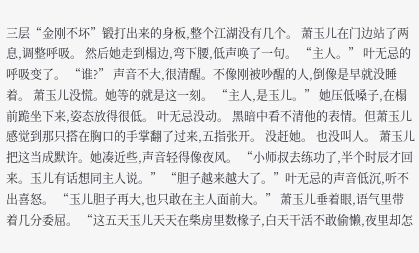三层“金刚不坏”锻打出来的身板,整个江湖没有几个。 萧玉儿在门边站了两息,调整呼吸。 然后她走到榻边,弯下腰,低声唤了一句。 “主人。” 叶无忌的呼吸变了。 “谁?” 声音不大,很清醒。不像刚被吵醒的人,倒像是早就没睡着。 萧玉儿没慌。她等的就是这一刻。 “主人,是玉儿。” 她压低嗓子,在榻前跪坐下来,姿态放得很低。 叶无忌没动。 黑暗中看不清他的表情。但萧玉儿感觉到那只搭在胸口的手掌翻了过来,五指张开。 没赶她。 也没叫人。 萧玉儿把这当成默许。她凑近些,声音轻得像夜风。 “小师叔去练功了,半个时辰才回来。玉儿有话想同主人说。” “胆子越来越大了。”叶无忌的声音低沉,听不出喜怒。 “玉儿胆子再大,也只敢在主人面前大。” 萧玉儿垂着眼,语气里带着几分委屈。 “这五天玉儿天天在柴房里数椽子,白天干活不敢偷懒,夜里却怎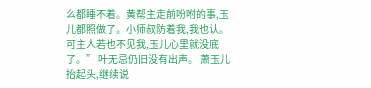么都睡不着。黄帮主走前吩咐的事,玉儿都照做了。小师叔防着我,我也认。可主人若也不见我,玉儿心里就没底了。” 叶无忌仍旧没有出声。 萧玉儿抬起头,继续说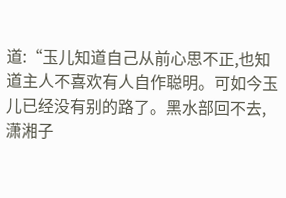道:“玉儿知道自己从前心思不正,也知道主人不喜欢有人自作聪明。可如今玉儿已经没有别的路了。黑水部回不去,潇湘子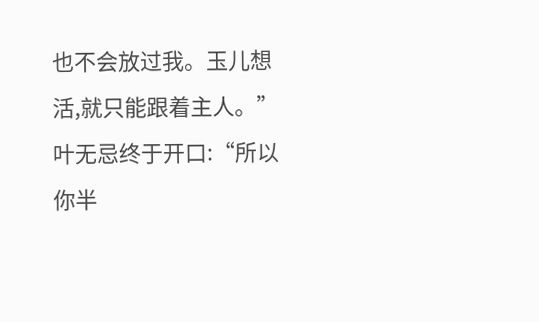也不会放过我。玉儿想活,就只能跟着主人。” 叶无忌终于开口:“所以你半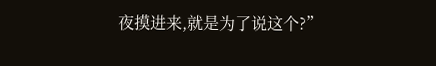夜摸进来,就是为了说这个?”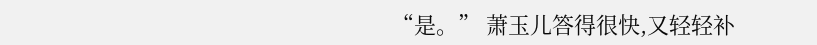“是。” 萧玉儿答得很快,又轻轻补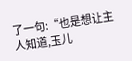了一句:“也是想让主人知道,玉儿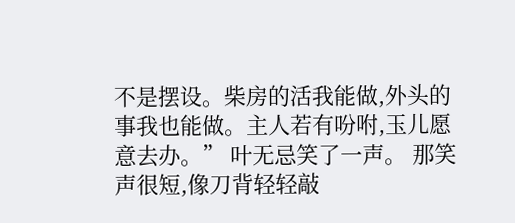不是摆设。柴房的活我能做,外头的事我也能做。主人若有吩咐,玉儿愿意去办。” 叶无忌笑了一声。 那笑声很短,像刀背轻轻敲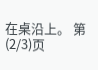在桌沿上。 第(2/3)页